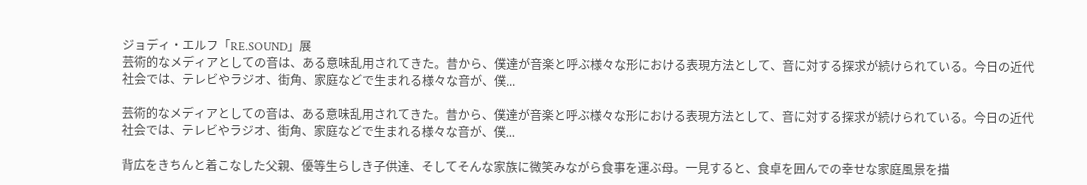ジョディ・エルフ「RE.SOUND」展
芸術的なメディアとしての音は、ある意味乱用されてきた。昔から、僕達が音楽と呼ぶ様々な形における表現方法として、音に対する探求が続けられている。今日の近代社会では、テレビやラジオ、街角、家庭などで生まれる様々な音が、僕...

芸術的なメディアとしての音は、ある意味乱用されてきた。昔から、僕達が音楽と呼ぶ様々な形における表現方法として、音に対する探求が続けられている。今日の近代社会では、テレビやラジオ、街角、家庭などで生まれる様々な音が、僕...

背広をきちんと着こなした父親、優等生らしき子供達、そしてそんな家族に微笑みながら食事を運ぶ母。一見すると、食卓を囲んでの幸せな家庭風景を描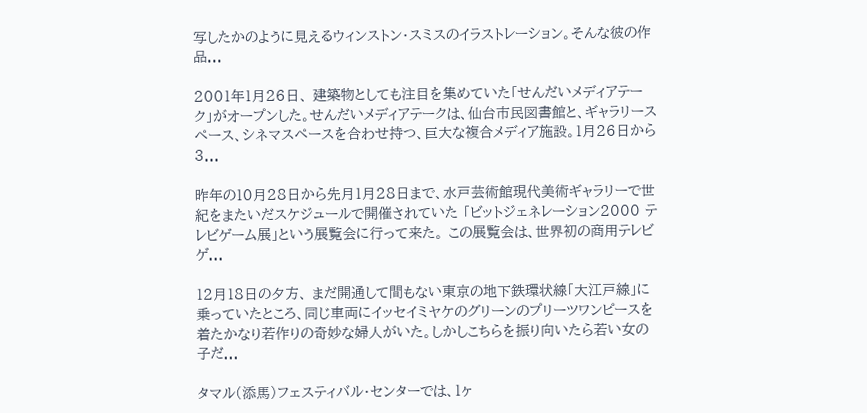写したかのように見えるウィンストン・スミスのイラストレーション。そんな彼の作品...

2001年1月26日、 建築物としても注目を集めていた「せんだいメディアテーク」がオープンした。せんだいメディアテークは、仙台市民図書館と、ギャラリースペース、シネマスペースを合わせ持つ、巨大な複合メディア施設。1月26日から3...

昨年の10月28日から先月1月28日まで、水戸芸術館現代美術ギャラリーで世紀をまたいだスケジュールで開催されていた 「ビットジェネレーション2000 テレビゲーム展」という展覧会に行って来た。 この展覧会は、世界初の商用テレビゲ...

12月18日の夕方、 まだ開通して間もない東京の地下鉄環状線「大江戸線」に乗っていたところ、同じ車両にイッセイミヤケのグリーンのプリーツワンピースを着たかなり若作りの奇妙な婦人がいた。しかしこちらを振り向いたら若い女の子だ...

タマル(添馬)フェスティバル・センターでは、1ヶ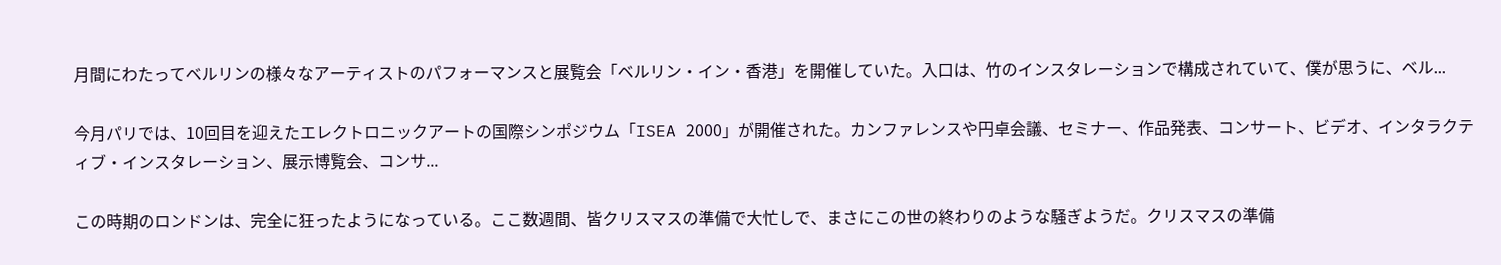月間にわたってベルリンの様々なアーティストのパフォーマンスと展覧会「ベルリン・イン・香港」を開催していた。入口は、竹のインスタレーションで構成されていて、僕が思うに、ベル...

今月パリでは、10回目を迎えたエレクトロニックアートの国際シンポジウム「ISEA 2000」が開催された。カンファレンスや円卓会議、セミナー、作品発表、コンサート、ビデオ、インタラクティブ・インスタレーション、展示博覧会、コンサ...

この時期のロンドンは、完全に狂ったようになっている。ここ数週間、皆クリスマスの準備で大忙しで、まさにこの世の終わりのような騒ぎようだ。クリスマスの準備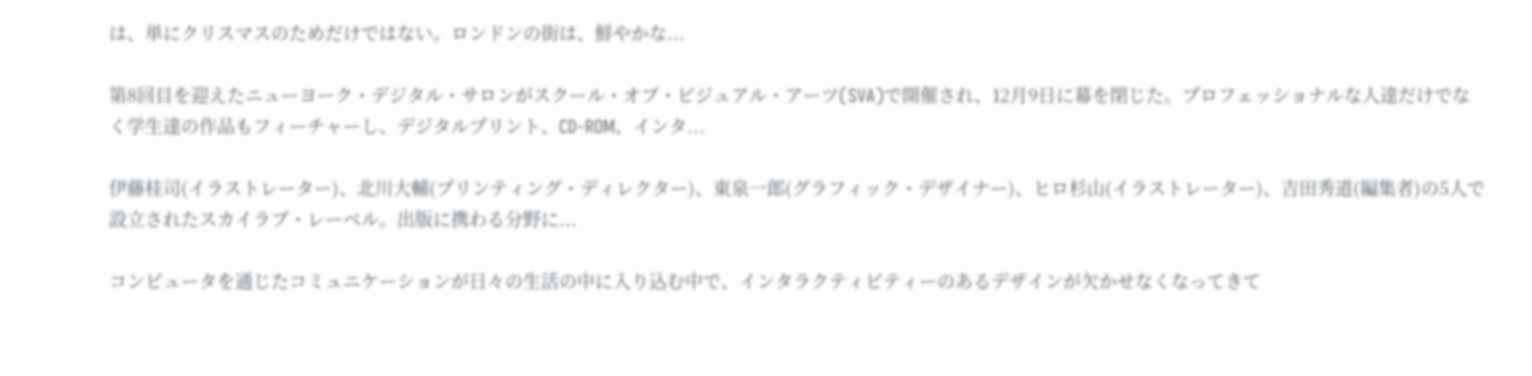は、単にクリスマスのためだけではない。ロンドンの街は、鮮やかな...

第8回目を迎えたニューヨーク・デジタル・サロンがスクール・オブ・ビジュアル・アーツ(SVA)で開催され、12月9日に幕を閉じた。プロフェッショナルな人達だけでなく学生達の作品もフィーチャーし、デジタルプリント、CD-ROM、インタ...

伊藤桂司(イラストレーター)、北川大輔(プリンティング・ディレクター)、東泉一郎(グラフィック・デザイナー)、ヒロ杉山(イラストレーター)、吉田秀道(編集者)の5人で設立されたスカイラブ・レーベル。出版に携わる分野に...

コンピュータを通じたコミュニケーションが日々の生活の中に入り込む中で、インタラクティビティーのあるデザインが欠かせなくなってきて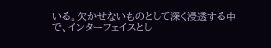いる。欠かせないものとして深く浸透する中で、インターフェイスとし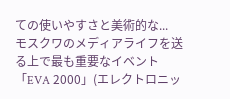ての使いやすさと美術的な...
モスクワのメディアライフを送る上で最も重要なイベント「EVA 2000」(エレクトロニッ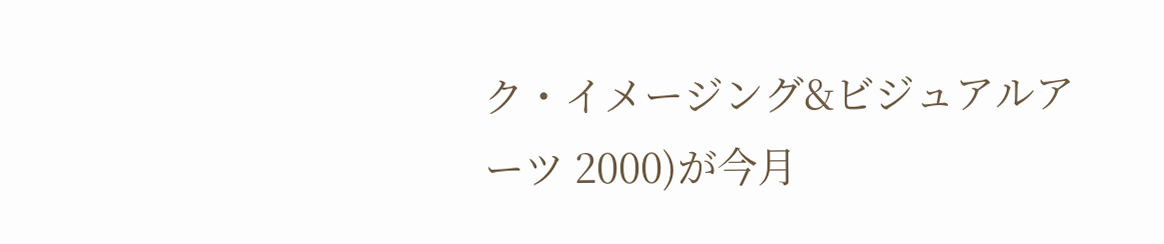ク・イメージング&ビジュアルアーツ 2000)が今月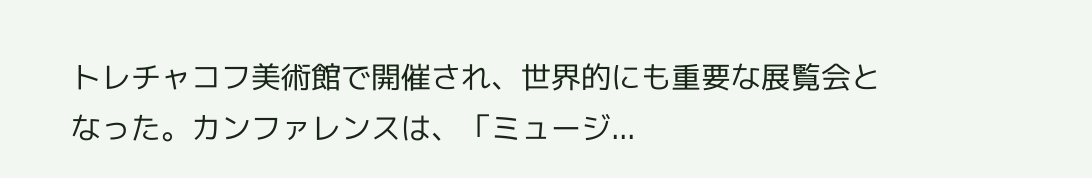トレチャコフ美術館で開催され、世界的にも重要な展覧会となった。カンファレンスは、「ミュージ...